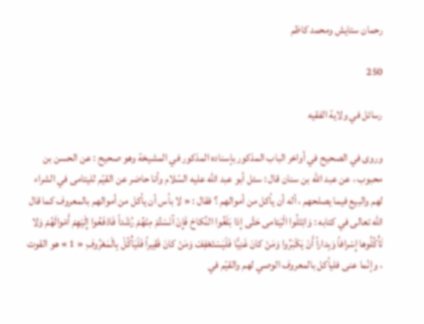رحمان ستايش ومحمد كاظم

250

رسائل في ولاية الفقيه

وروى في الصحيح في أواخر الباب المذكور بإسناده المذكور في المشيخة وهو صحيح : عن الحسن بن محبوب ، عن عبد اللّه بن سنان قال : سئل أبو عبد اللّه عليه السّلام وأنا حاضر عن القيّم لليتامى في الشراء لهم والبيع فيما يصلحهم ، أله أن يأكل من أموالهم ؟ فقال : « لا بأس أن يأكل من أموالهم بالمعروف كما قال اللّه تعالى في كتابه : وَابْتَلُوا الْيَتامى حَتَّى إِذا بَلَغُوا النِّكاحَ فَإِنْ آنَسْتُمْ مِنْهُمْ رُشْداً فَادْفَعُوا إِلَيْهِمْ أَمْوالَهُمْ وَلا تَأْكُلُوها إِسْرافاً وَبِداراً أَنْ يَكْبَرُوا وَمَنْ كانَ غَنِيًّا فَلْيَسْتَعْفِفْ وَمَنْ كانَ فَقِيراً فَلْيَأْكُلْ بِالْمَعْرُوفِ « 1 » هو القوت ، وإنّما عنى فليأكل بالمعروف الوصي لهم والقيّم في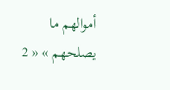أموالهم ما يصلحهم » « 2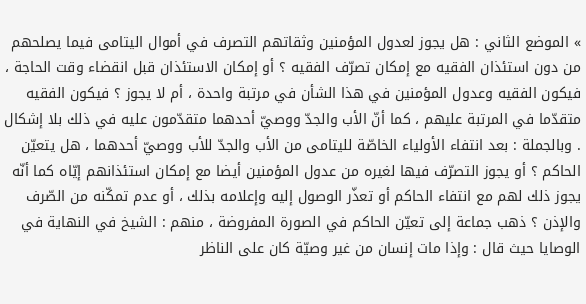» الموضع الثاني : هل يجوز لعدول المؤمنين وثقاتهم التصرف في أموال اليتامى فيما يصلحهم من دون استئذان الفقيه مع إمكان تصرّف الفقيه ؟ أو إمكان الاستئذان قبل انقضاء وقت الحاجة ، فيكون الفقيه وعدول المؤمنين في هذا الشأن في مرتبة واحدة ، أم لا يجوز ؟ فيكون الفقيه متقدّما في المرتبة عليهم ، كما أنّ الأب والجدّ ووصيّ أحدهما متقدّمون عليه في ذلك بلا إشكال . وبالجملة : بعد انتفاء الأولياء الخاصّة لليتامى من الأب والجدّ للأب ووصيّ أحدهما ، هل يتعيّن الحاكم ؟ أو يجوز التصرّف فيها لغيره من عدول المؤمنين أيضا مع إمكان استئذانهم إيّاه كما أنّه يجوز ذلك لهم مع انتفاء الحاكم أو تعذّر الوصول إليه وإعلامه بذلك ، أو عدم تمكّنه من الصّرف والإذن ؟ ذهب جماعة إلى تعيّن الحاكم في الصورة المفروضة ، منهم : الشيخ في النهاية في الوصايا حيث قال : وإذا مات إنسان من غير وصيّة كان على الناظر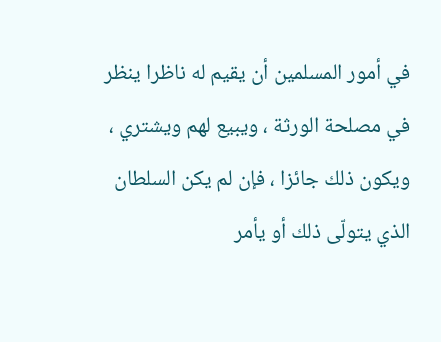في أمور المسلمين أن يقيم له ناظرا ينظر في مصلحة الورثة ، ويبيع لهم ويشتري ، ويكون ذلك جائزا ، فإن لم يكن السلطان الذي يتولّى ذلك أو يأمر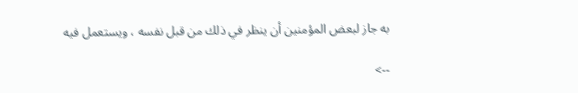به جاز لبعض المؤمنين أن ينظر في ذلك من قبل نفسه ، ويستعمل فيه

-->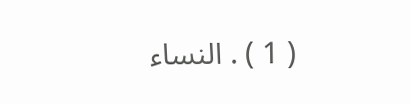( 1 ) . النساء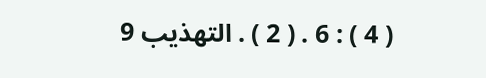( 4 ) : 6 . ( 2 ) . التهذيب 9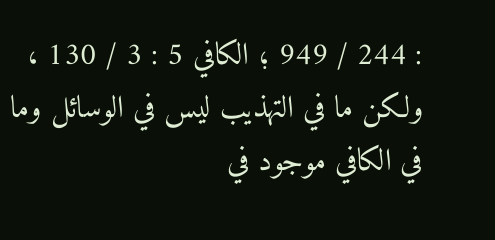: 244 / 949 ؛ الكافي 5 : 3 / 130 ، ولكن ما في التهذيب ليس في الوسائل وما في الكافي موجود في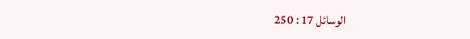الوسائل 17 : 250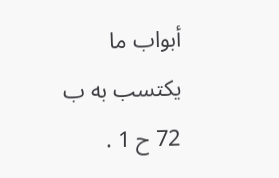أبواب ما يكتسب به ب 72 ح 1 .